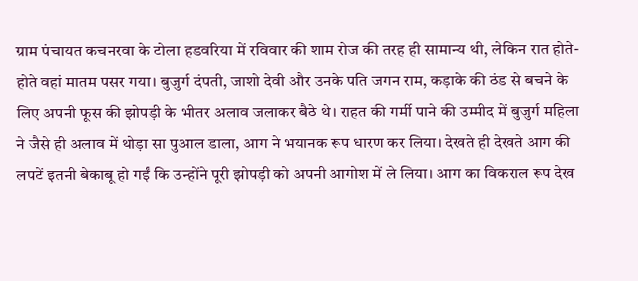ग्राम पंचायत कचनरवा के टोला हडवरिया में रविवार की शाम रोज की तरह ही सामान्य थी, लेकिन रात होते-होते वहां मातम पसर गया। बुजुर्ग दंपती, जाशो देवी और उनके पति जगन राम, कड़ाके की ठंड से बचने के लिए अपनी फूस की झोपड़ी के भीतर अलाव जलाकर बैठे थे। राहत की गर्मी पाने की उम्मीद में बुजुर्ग महिला ने जैसे ही अलाव में थोड़ा सा पुआल डाला, आग ने भयानक रूप धारण कर लिया। देखते ही देखते आग की लपटें इतनी बेकाबू हो गईं कि उन्होंने पूरी झोपड़ी को अपनी आगोश में ले लिया। आग का विकराल रूप देख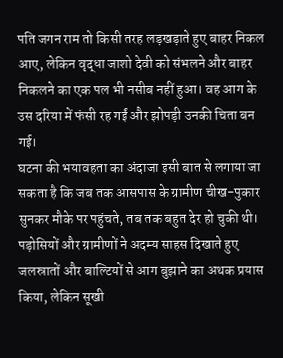पति जगन राम तो किसी तरह लड़खड़ाते हुए बाहर निकल आए, लेकिन वृद्धा जाशो देवी को संभलने और बाहर निकलने का एक पल भी नसीब नहीं हुआ। वह आग के उस दरिया में फंसी रह गईं और झोपड़ी उनकी चिता बन गई।
घटना की भयावहता का अंदाजा इसी बात से लगाया जा सकता है कि जब तक आसपास के ग्रामीण चीख-पुकार सुनकर मौके पर पहुंचते, तब तक बहुत देर हो चुकी थी।
पड़ोसियों और ग्रामीणों ने अदम्य साहस दिखाते हुए जलस्रातों और बाल्टियों से आग बुझाने का अथक प्रयास किया, लेकिन सूखी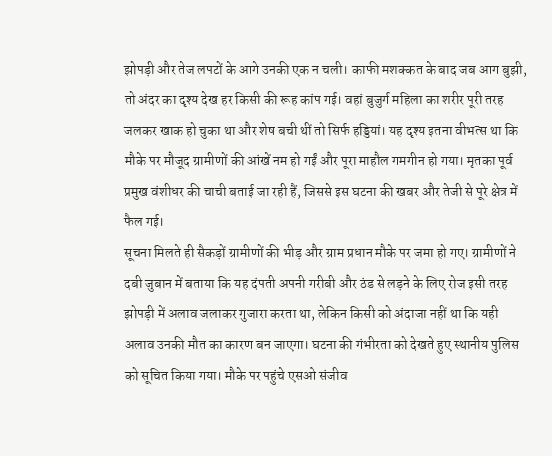झोपड़ी और तेज लपटों के आगे उनकी एक न चली। काफी मशक्कत के बाद जब आग बुझी, तो अंदर का दृश्य देख हर किसी की रूह कांप गई। वहां बुजुर्ग महिला का शरीर पूरी तरह जलकर खाक हो चुका था और शेष बची थीं तो सिर्फ हड्डियां। यह दृश्य इतना वीभत्स था कि मौके पर मौजूद ग्रामीणों की आंखें नम हो गईं और पूरा माहौल गमगीन हो गया। मृतका पूर्व प्रमुख वंशीधर की चाची बताई जा रही हैं, जिससे इस घटना की खबर और तेजी से पूरे क्षेत्र में फैल गई।
सूचना मिलते ही सैकड़ों ग्रामीणों की भीड़ और ग्राम प्रधान मौके पर जमा हो गए। ग्रामीणों ने दबी जुबान में बताया कि यह दंपती अपनी गरीबी और ठंड से लड़ने के लिए रोज इसी तरह झोपड़ी में अलाव जलाकर गुजारा करता था, लेकिन किसी को अंदाजा नहीं था कि यही अलाव उनकी मौत का कारण बन जाएगा। घटना की गंभीरता को देखते हुए स्थानीय पुलिस को सूचित किया गया। मौके पर पहुंचे एसओ संजीव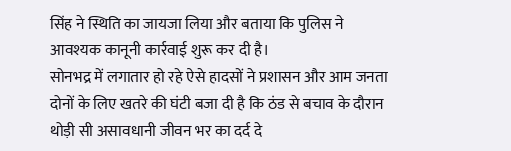सिंह ने स्थिति का जायजा लिया और बताया कि पुलिस ने आवश्यक कानूनी कार्रवाई शुरू कर दी है।
सोनभद्र में लगातार हो रहे ऐसे हादसों ने प्रशासन और आम जनता दोनों के लिए खतरे की घंटी बजा दी है कि ठंड से बचाव के दौरान थोड़ी सी असावधानी जीवन भर का दर्द दे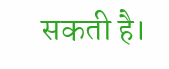सकती है।